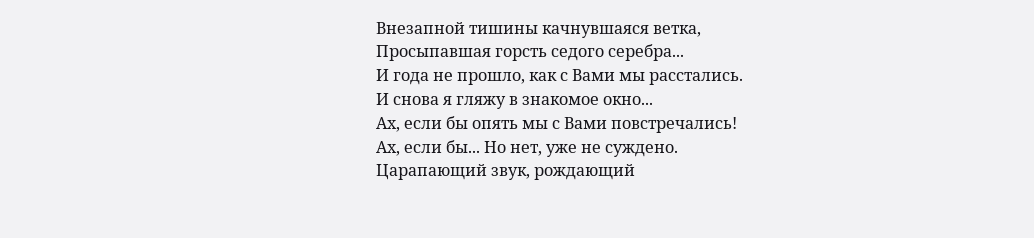Внезапной тишины качнувшаяся ветка,
Просыпавшая горсть седого серебра...
И года не прошло, как с Вами мы расстались.
И снова я гляжу в знакомое окно...
Ах, если бы опять мы с Вами повстречались!
Ах, если бы... Но нет, уже не суждено.
Царапающий звук, рождающий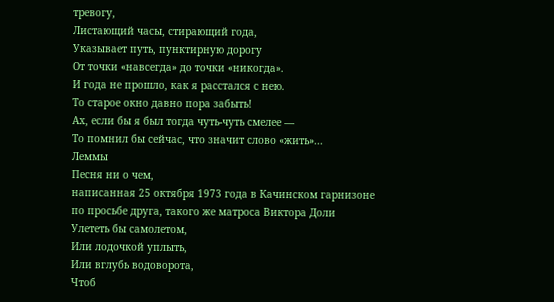тревогу,
Листающий часы, стирающий года,
Указывает путь, пунктирную дорогу
От точки «навсегда» до точки «никогда».
И года не прошло, как я расстался с нею.
То старое окно давно пора забыть!
Ах, если бы я был тогда чуть-чуть смелее —
То помнил бы сейчас, что значит слово «жить»...
Леммы
Песня ни о чем,
написанная 25 октября 1973 года в Качинском гарнизоне
по просьбе друга, такого же матроса Виктора Доли
Улететь бы самолетом,
Или лодочкой уплыть,
Или вглубь водоворота,
Чтоб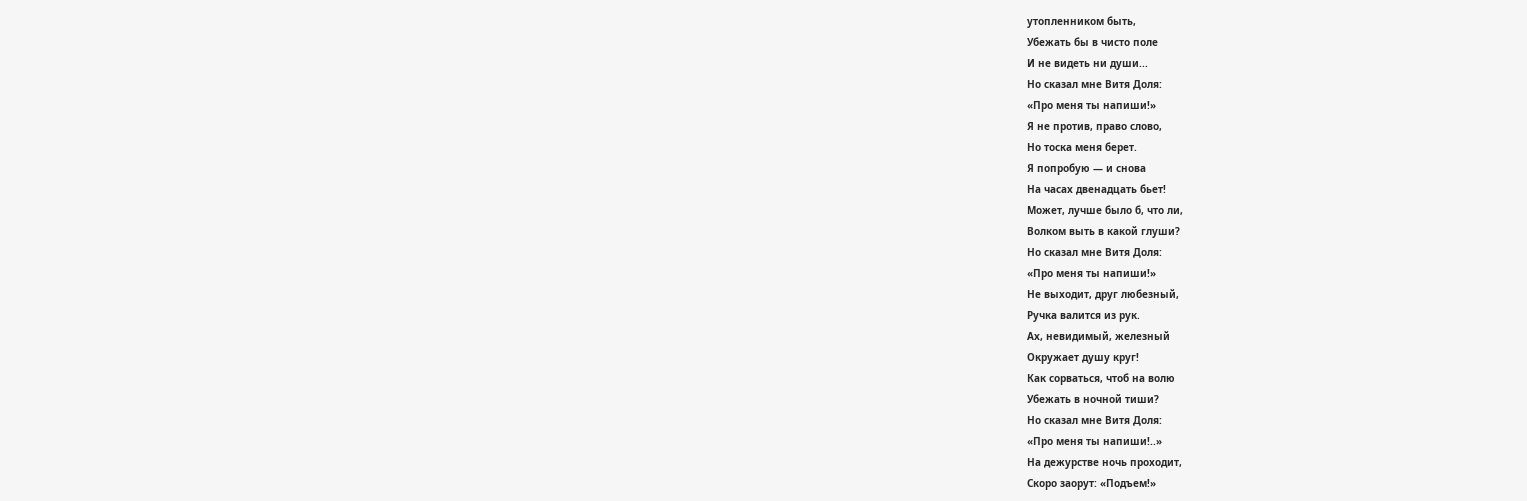утопленником быть,
Убежать бы в чисто поле
И не видеть ни души...
Но сказал мне Витя Доля:
«Про меня ты напиши!»
Я не против, право слово,
Но тоска меня берет.
Я попробую — и снова
На часах двенадцать бьет!
Может, лучше было б, что ли,
Волком выть в какой глуши?
Но сказал мне Витя Доля:
«Про меня ты напиши!»
Не выходит, друг любезный,
Ручка валится из рук.
Ах, невидимый, железный
Окружает душу круг!
Как сорваться, чтоб на волю
Убежать в ночной тиши?
Но сказал мне Витя Доля:
«Про меня ты напиши!..»
На дежурстве ночь проходит,
Скоро заорут: «Подъем!»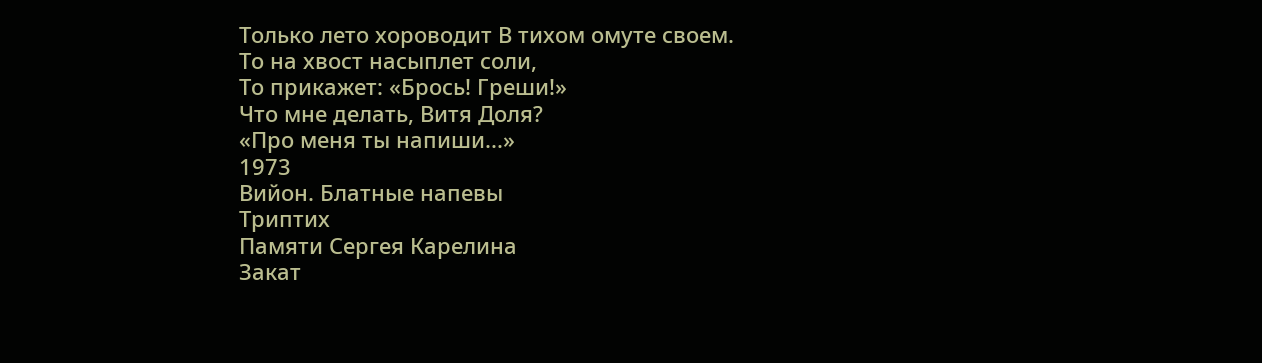Только лето хороводит В тихом омуте своем.
То на хвост насыплет соли,
То прикажет: «Брось! Греши!»
Что мне делать, Витя Доля?
«Про меня ты напиши...»
1973
Вийон. Блатные напевы
Триптих
Памяти Сергея Карелина
Закат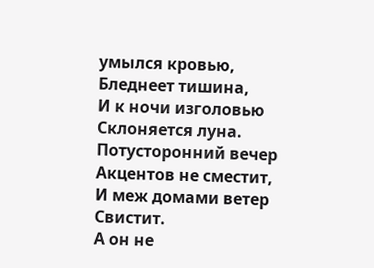умылся кровью,
Бледнеет тишина,
И к ночи изголовью
Склоняется луна.
Потусторонний вечер
Акцентов не сместит,
И меж домами ветер
Свистит.
А он не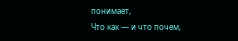понимает,
Что как — и что почем,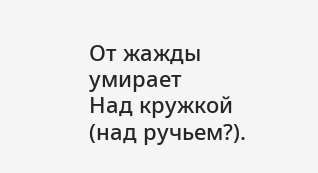От жажды умирает
Над кружкой (над ручьем?).